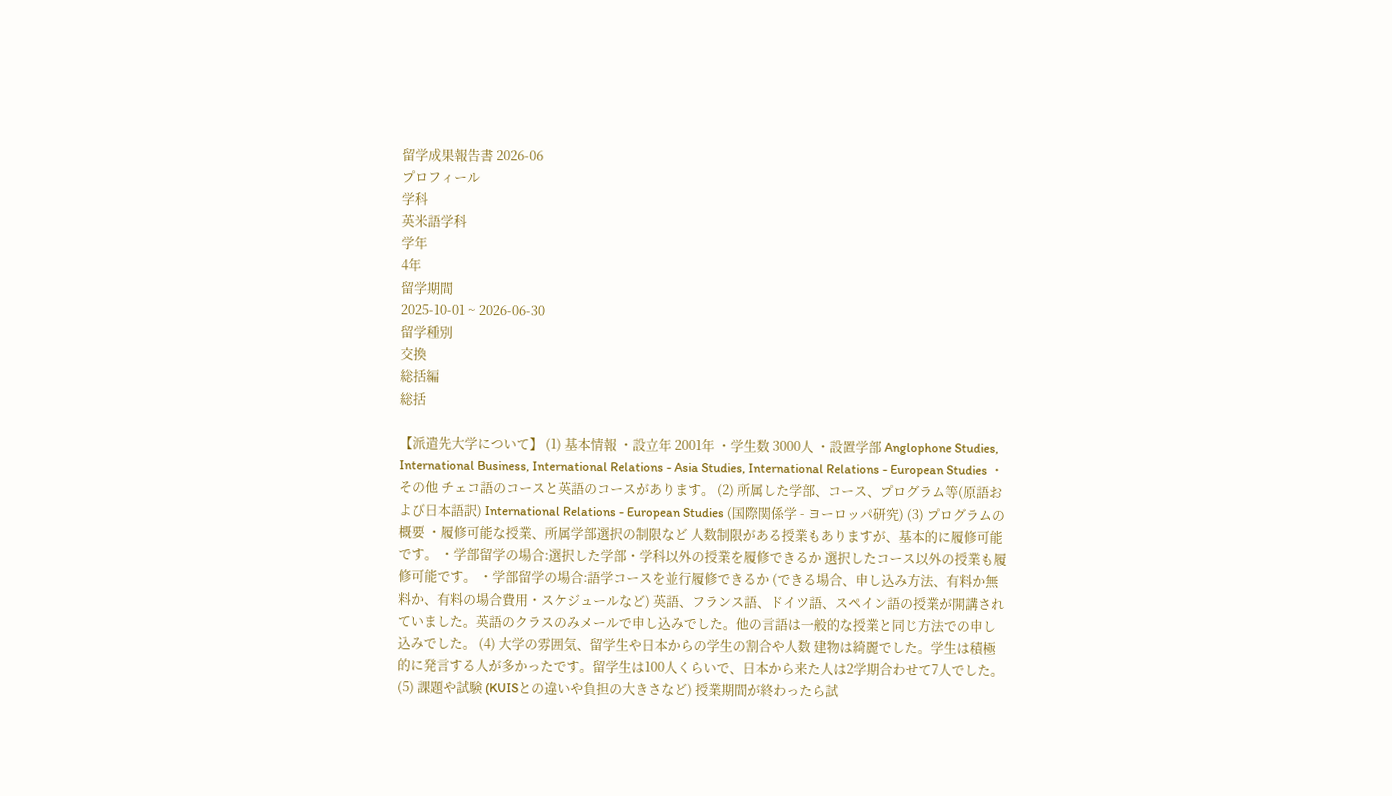留学成果報告書 2026-06
プロフィール
学科
英米語学科
学年
4年
留学期間
2025-10-01 ~ 2026-06-30
留学種別
交換
総括編
総括

【派遣先大学について】 (1) 基本情報 ・設立年 2001年 ・学生数 3000人 ・設置学部 Anglophone Studies, International Business, International Relations - Asia Studies, International Relations - European Studies ・その他 チェコ語のコースと英語のコースがあります。 (2) 所属した学部、コース、プログラム等(原語および日本語訳) International Relations - European Studies (国際関係学 - ヨーロッパ研究) (3) プログラムの概要 ・履修可能な授業、所属学部選択の制限など 人数制限がある授業もありますが、基本的に履修可能です。 ・学部留学の場合:選択した学部・学科以外の授業を履修できるか 選択したコース以外の授業も履修可能です。 ・学部留学の場合:語学コースを並行履修できるか (できる場合、申し込み方法、有料か無料か、有料の場合費用・スケジュールなど) 英語、フランス語、ドイツ語、スペイン語の授業が開講されていました。英語のクラスのみメールで申し込みでした。他の言語は一般的な授業と同じ方法での申し込みでした。 (4) 大学の雰囲気、留学生や日本からの学生の割合や人数 建物は綺麗でした。学生は積極的に発言する人が多かったです。留学生は100人くらいで、日本から来た人は2学期合わせて7人でした。 (5) 課題や試験 (KUISとの違いや負担の大きさなど) 授業期間が終わったら試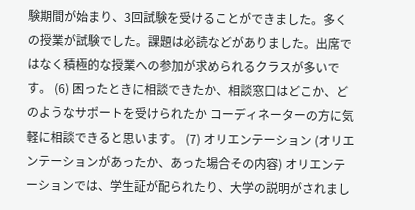験期間が始まり、3回試験を受けることができました。多くの授業が試験でした。課題は必読などがありました。出席ではなく積極的な授業への参加が求められるクラスが多いです。 (6) 困ったときに相談できたか、相談窓口はどこか、どのようなサポートを受けられたか コーディネーターの方に気軽に相談できると思います。 (7) オリエンテーション (オリエンテーションがあったか、あった場合その内容) オリエンテーションでは、学生証が配られたり、大学の説明がされまし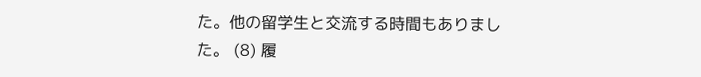た。他の留学生と交流する時間もありました。 (8) 履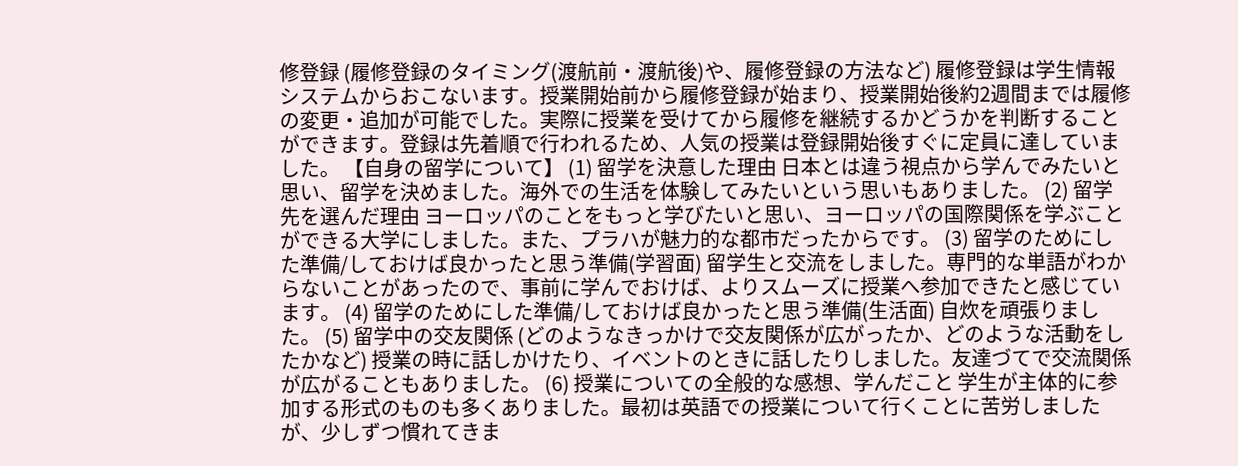修登録 (履修登録のタイミング(渡航前・渡航後)や、履修登録の方法など) 履修登録は学生情報システムからおこないます。授業開始前から履修登録が始まり、授業開始後約2週間までは履修の変更・追加が可能でした。実際に授業を受けてから履修を継続するかどうかを判断することができます。登録は先着順で行われるため、人気の授業は登録開始後すぐに定員に達していました。 【自身の留学について】 (1) 留学を決意した理由 日本とは違う視点から学んでみたいと思い、留学を決めました。海外での生活を体験してみたいという思いもありました。 (2) 留学先を選んだ理由 ヨーロッパのことをもっと学びたいと思い、ヨーロッパの国際関係を学ぶことができる大学にしました。また、プラハが魅力的な都市だったからです。 (3) 留学のためにした準備/しておけば良かったと思う準備(学習面) 留学生と交流をしました。専門的な単語がわからないことがあったので、事前に学んでおけば、よりスムーズに授業へ参加できたと感じています。 (4) 留学のためにした準備/しておけば良かったと思う準備(生活面) 自炊を頑張りました。 (5) 留学中の交友関係 (どのようなきっかけで交友関係が広がったか、どのような活動をしたかなど) 授業の時に話しかけたり、イベントのときに話したりしました。友達づてで交流関係が広がることもありました。 (6) 授業についての全般的な感想、学んだこと 学生が主体的に参加する形式のものも多くありました。最初は英語での授業について行くことに苦労しましたが、少しずつ慣れてきま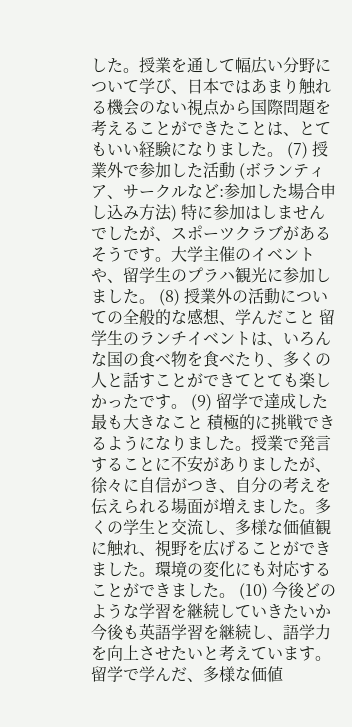した。授業を通して幅広い分野について学び、日本ではあまり触れる機会のない視点から国際問題を考えることができたことは、とてもいい経験になりました。 (7) 授業外で参加した活動 (ボランティア、サークルなど:参加した場合申し込み方法) 特に参加はしませんでしたが、スポーツクラブがあるそうです。大学主催のイベントや、留学生のプラハ観光に参加しました。 (8) 授業外の活動についての全般的な感想、学んだこと 留学生のランチイベントは、いろんな国の食べ物を食べたり、多くの人と話すことができてとても楽しかったです。 (9) 留学で達成した最も大きなこと 積極的に挑戦できるようになりました。授業で発言することに不安がありましたが、徐々に自信がつき、自分の考えを伝えられる場面が増えました。多くの学生と交流し、多様な価値観に触れ、視野を広げることができました。環境の変化にも対応することができました。 (10) 今後どのような学習を継続していきたいか 今後も英語学習を継続し、語学力を向上させたいと考えています。留学で学んだ、多様な価値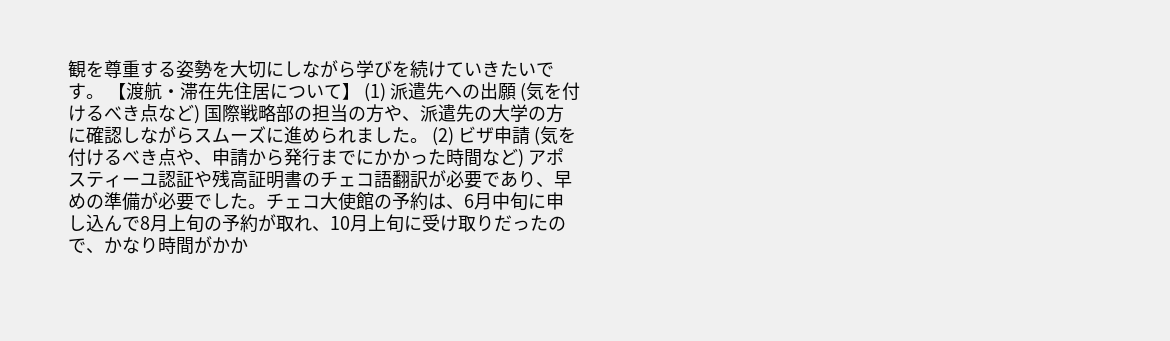観を尊重する姿勢を大切にしながら学びを続けていきたいです。 【渡航・滞在先住居について】 (1) 派遣先への出願 (気を付けるべき点など) 国際戦略部の担当の方や、派遣先の大学の方に確認しながらスムーズに進められました。 (2) ビザ申請 (気を付けるべき点や、申請から発行までにかかった時間など) アポスティーユ認証や残高証明書のチェコ語翻訳が必要であり、早めの準備が必要でした。チェコ大使館の予約は、6月中旬に申し込んで8月上旬の予約が取れ、10月上旬に受け取りだったので、かなり時間がかか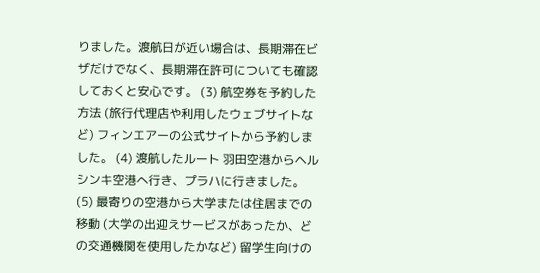りました。渡航日が近い場合は、長期滞在ビザだけでなく、長期滞在許可についても確認しておくと安心です。 (3) 航空券を予約した方法 (旅行代理店や利用したウェブサイトなど) フィンエアーの公式サイトから予約しました。 (4) 渡航したルート 羽田空港からヘルシンキ空港へ行き、プラハに行きました。 (5) 最寄りの空港から大学または住居までの移動 (大学の出迎えサービスがあったか、どの交通機関を使用したかなど) 留学生向けの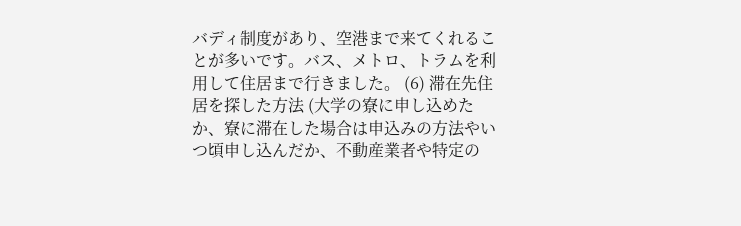バディ制度があり、空港まで来てくれることが多いです。バス、メトロ、トラムを利用して住居まで行きました。 (6) 滞在先住居を探した方法 (大学の寮に申し込めたか、寮に滞在した場合は申込みの方法やいつ頃申し込んだか、不動産業者や特定の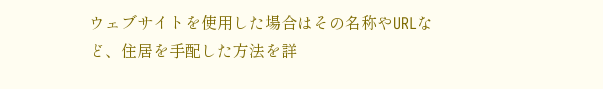ウェブサイトを使用した場合はその名称やURLなど、住居を手配した方法を詳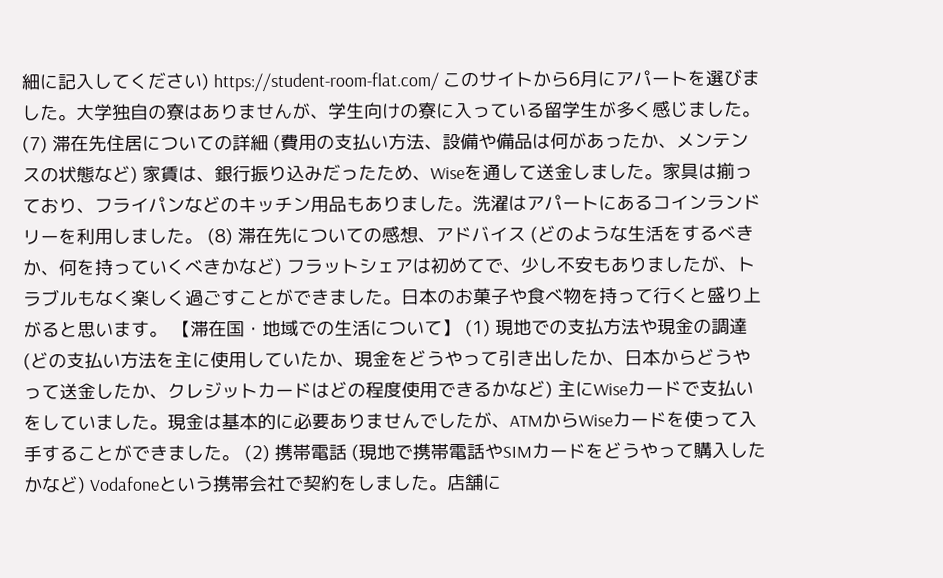細に記入してください) https://student-room-flat.com/ このサイトから6月にアパートを選びました。大学独自の寮はありませんが、学生向けの寮に入っている留学生が多く感じました。 (7) 滞在先住居についての詳細 (費用の支払い方法、設備や備品は何があったか、メンテンスの状態など) 家賃は、銀行振り込みだったため、Wiseを通して送金しました。家具は揃っており、フライパンなどのキッチン用品もありました。洗濯はアパートにあるコインランドリーを利用しました。 (8) 滞在先についての感想、アドバイス (どのような生活をするべきか、何を持っていくべきかなど) フラットシェアは初めてで、少し不安もありましたが、トラブルもなく楽しく過ごすことができました。日本のお菓子や食べ物を持って行くと盛り上がると思います。 【滞在国・地域での生活について】 (1) 現地での支払方法や現金の調達 (どの支払い方法を主に使用していたか、現金をどうやって引き出したか、日本からどうやって送金したか、クレジットカードはどの程度使用できるかなど) 主にWiseカードで支払いをしていました。現金は基本的に必要ありませんでしたが、ATMからWiseカードを使って入手することができました。 (2) 携帯電話 (現地で携帯電話やSIMカードをどうやって購入したかなど) Vodafoneという携帯会社で契約をしました。店舗に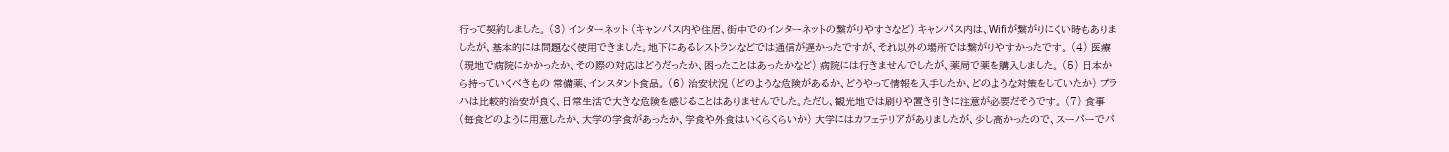行って契約しました。 (3) インターネット (キャンパス内や住居、街中でのインターネットの繋がりやすさなど) キャンパス内は、Wifiが繋がりにくい時もありましたが、基本的には問題なく使用できました。地下にあるレストランなどでは通信が遅かったですが、それ以外の場所では繋がりやすかったです。 (4) 医療 (現地で病院にかかったか、その際の対応はどうだったか、困ったことはあったかなど) 病院には行きませんでしたが、薬局で薬を購入しました。 (5) 日本から持っていくべきもの 常備薬、インスタント食品。 (6) 治安状況 (どのような危険があるか、どうやって情報を入手したか、どのような対策をしていたか) プラハは比較的治安が良く、日常生活で大きな危険を感じることはありませんでした。ただし、観光地では刷りや置き引きに注意が必要だそうです。 (7) 食事 (毎食どのように用意したか、大学の学食があったか、学食や外食はいくらくらいか) 大学にはカフェテリアがありましたが、少し高かったので、スーパーでパ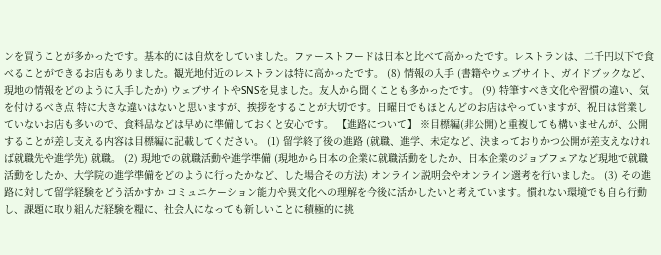ンを買うことが多かったです。基本的には自炊をしていました。ファーストフードは日本と比べて高かったです。レストランは、二千円以下で食べることができるお店もありました。観光地付近のレストランは特に高かったです。 (8) 情報の入手 (書籍やウェブサイト、ガイドブックなど、現地の情報をどのように入手したか) ウェブサイトやSNSを見ました。友人から聞くことも多かったです。 (9) 特筆すべき文化や習慣の違い、気を付けるべき点 特に大きな違いはないと思いますが、挨拶をすることが大切です。日曜日でもほとんどのお店はやっていますが、祝日は営業していないお店も多いので、食料品などは早めに準備しておくと安心です。 【進路について】 ※目標編(非公開)と重複しても構いませんが、公開することが差し支える内容は目標編に記載してください。 (1) 留学終了後の進路 (就職、進学、未定など、決まっておりかつ公開が差支えなければ就職先や進学先) 就職。 (2) 現地での就職活動や進学準備 (現地から日本の企業に就職活動をしたか、日本企業のジョブフェアなど現地で就職活動をしたか、大学院の進学準備をどのように行ったかなど、した場合その方法) オンライン説明会やオンライン選考を行いました。 (3) その進路に対して留学経験をどう活かすか コミュニケーション能力や異文化への理解を今後に活かしたいと考えています。慣れない環境でも自ら行動し、課題に取り組んだ経験を糧に、社会人になっても新しいことに積極的に挑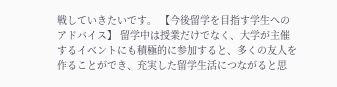戦していきたいです。 【今後留学を目指す学生へのアドバイス】 留学中は授業だけでなく、大学が主催するイベントにも積極的に参加すると、多くの友人を作ることができ、充実した留学生活につながると思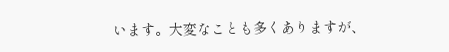います。大変なことも多くありますが、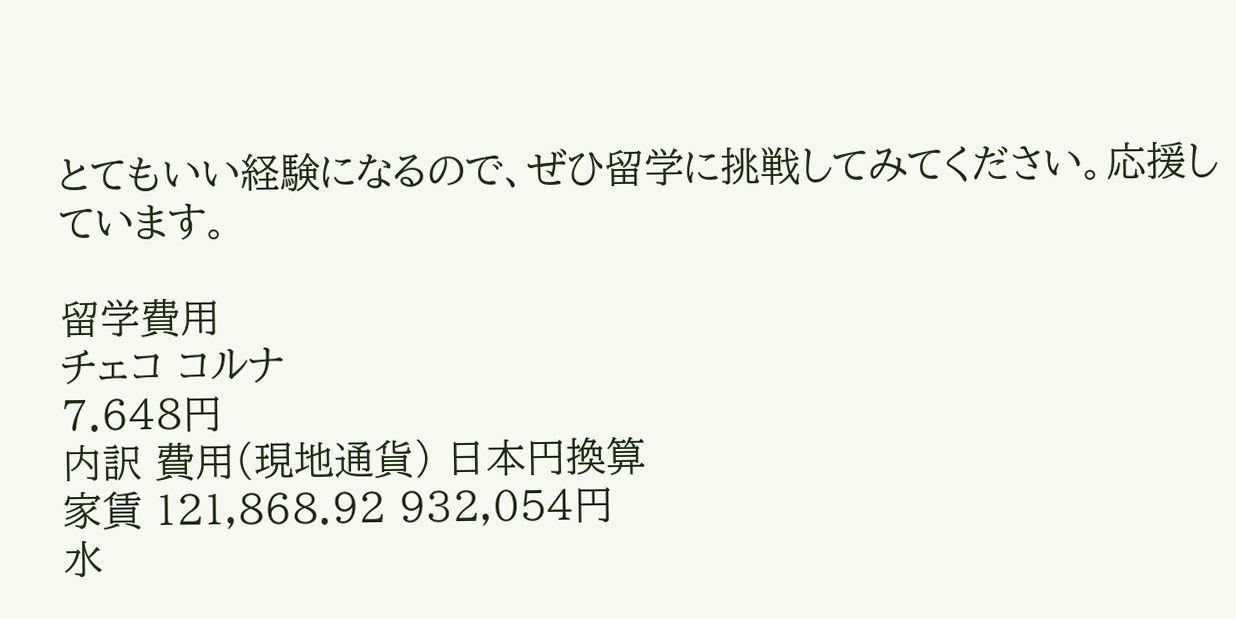とてもいい経験になるので、ぜひ留学に挑戦してみてください。応援しています。

留学費用
チェコ コルナ
7.648円
内訳 費用(現地通貨) 日本円換算
家賃 121,868.92 932,054円
水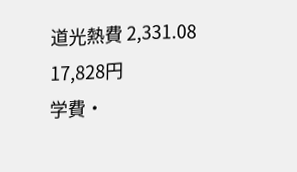道光熱費 2,331.08 17,828円
学費・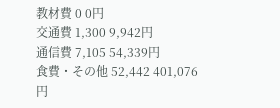教材費 0 0円
交通費 1,300 9,942円
通信費 7,105 54,339円
食費・その他 52,442 401,076円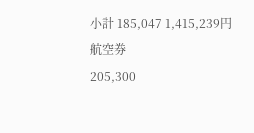小計 185,047 1,415,239円
航空券
205,300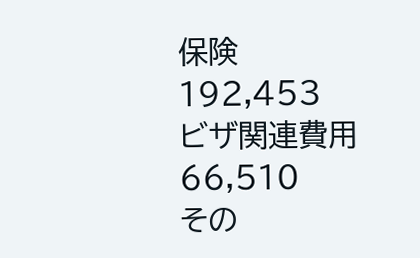保険
192,453
ビザ関連費用
66,510
その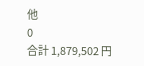他
0
合計 1,879,502 円